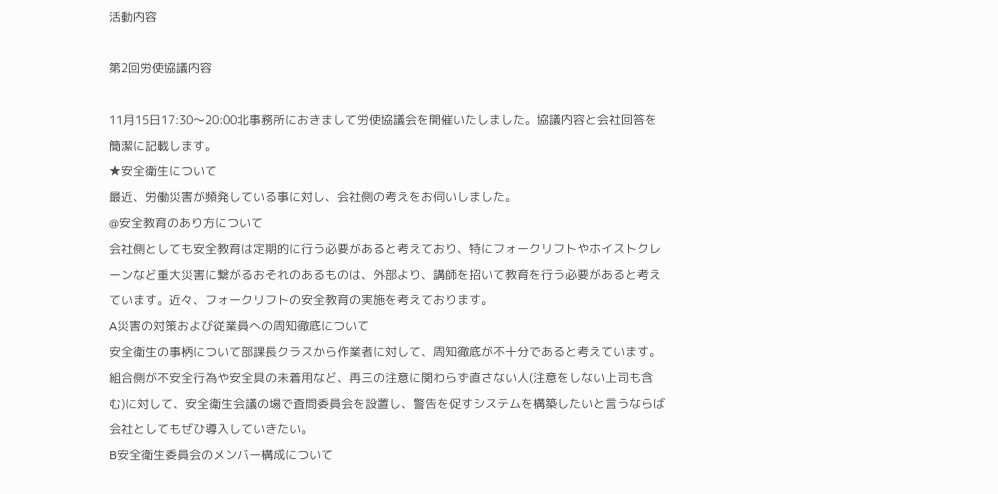活動内容

第2回労使協議内容

11月15日17:30〜20:00北事務所におきまして労使協議会を開催いたしました。協議内容と会社回答を簡潔に記載します。
★安全衛生について
最近、労働災害が頻発している事に対し、会社側の考えをお伺いしました。
@安全教育のあり方について
会社側としても安全教育は定期的に行う必要があると考えており、特にフォークリフトやホイストクレーンなど重大災害に繋がるおそれのあるものは、外部より、講師を招いて教育を行う必要があると考えています。近々、フォークリフトの安全教育の実施を考えております。
A災害の対策および従業員への周知徹底について
安全衛生の事柄について部課長クラスから作業者に対して、周知徹底が不十分であると考えています。組合側が不安全行為や安全具の未着用など、再三の注意に関わらず直さない人(注意をしない上司も含む)に対して、安全衛生会議の場で査問委員会を設置し、警告を促すシステムを構築したいと言うならば会社としてもぜひ導入していきたい。
B安全衛生委員会のメンバー構成について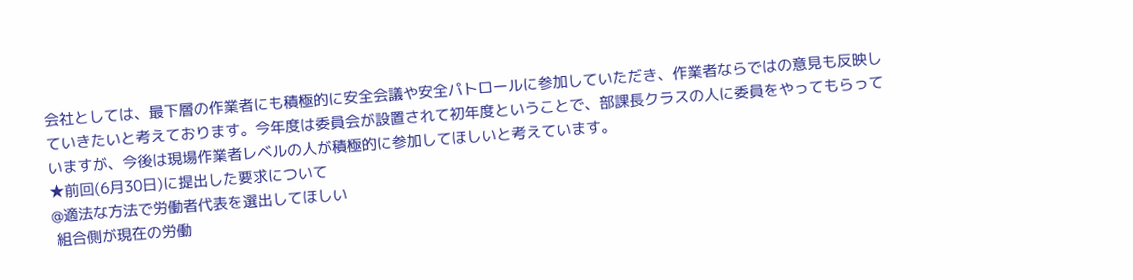会社としては、最下層の作業者にも積極的に安全会議や安全パトロールに参加していただき、作業者ならではの意見も反映していきたいと考えております。今年度は委員会が設置されて初年度ということで、部課長クラスの人に委員をやってもらっていますが、今後は現場作業者レベルの人が積極的に参加してほしいと考えています。
★前回(6月30日)に提出した要求について
@適法な方法で労働者代表を選出してほしい
 組合側が現在の労働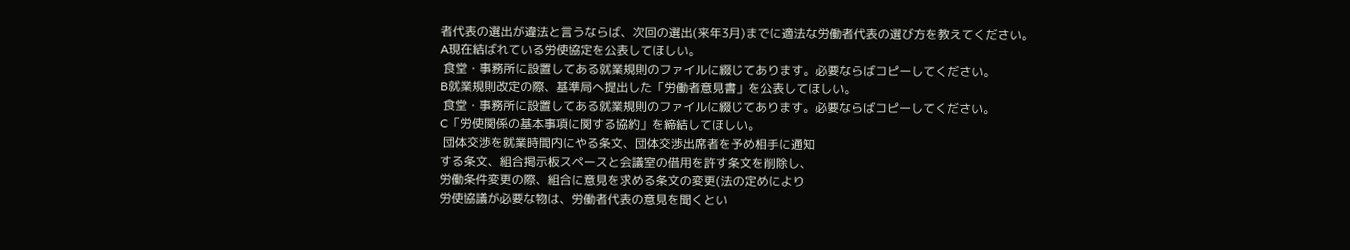者代表の選出が違法と言うならば、次回の選出(来年3月)までに適法な労働者代表の選び方を教えてください。
A現在結ばれている労使協定を公表してほしい。
 食堂・事務所に設置してある就業規則のファイルに綴じてあります。必要ならばコピーしてください。
B就業規則改定の際、基準局へ提出した「労働者意見書」を公表してほしい。
 食堂・事務所に設置してある就業規則のファイルに綴じてあります。必要ならばコピーしてください。
C「労使関係の基本事項に関する協約」を締結してほしい。
 団体交渉を就業時間内にやる条文、団体交渉出席者を予め相手に通知
する条文、組合掲示板スペースと会議室の借用を許す条文を削除し、
労働条件変更の際、組合に意見を求める条文の変更(法の定めにより
労使協議が必要な物は、労働者代表の意見を聞くとい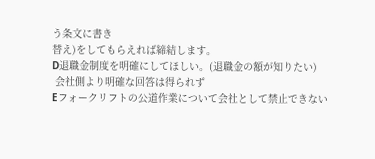う条文に書き
替え)をしてもらえれば締結します。
D退職金制度を明確にしてほしい。(退職金の額が知りたい)
 会社側より明確な回答は得られず
Eフォークリフトの公道作業について会社として禁止できない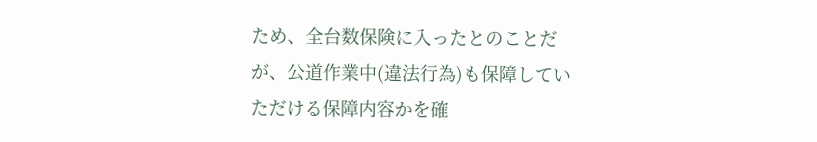ため、全台数保険に入ったとのことだが、公道作業中(違法行為)も保障していただける保障内容かを確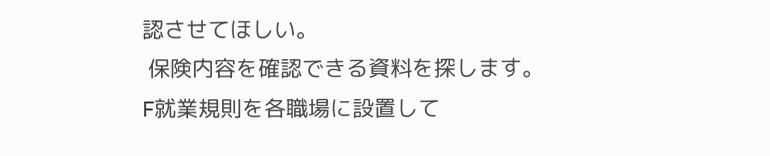認させてほしい。
 保険内容を確認できる資料を探します。
F就業規則を各職場に設置して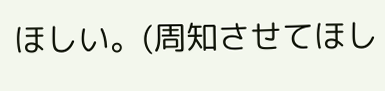ほしい。(周知させてほし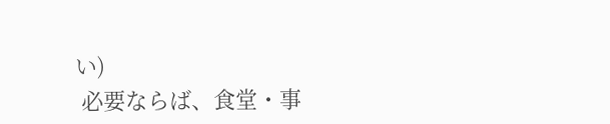い)
 必要ならば、食堂・事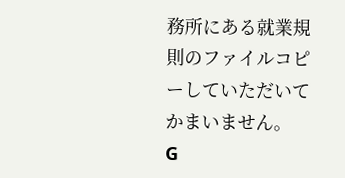務所にある就業規則のファイルコピーしていただいてかまいません。
G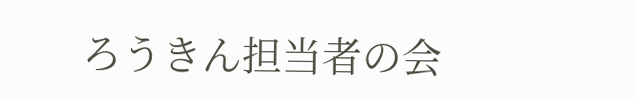ろうきん担当者の会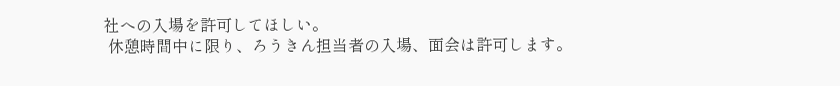社への入場を許可してほしい。
 休憩時間中に限り、ろうきん担当者の入場、面会は許可します。